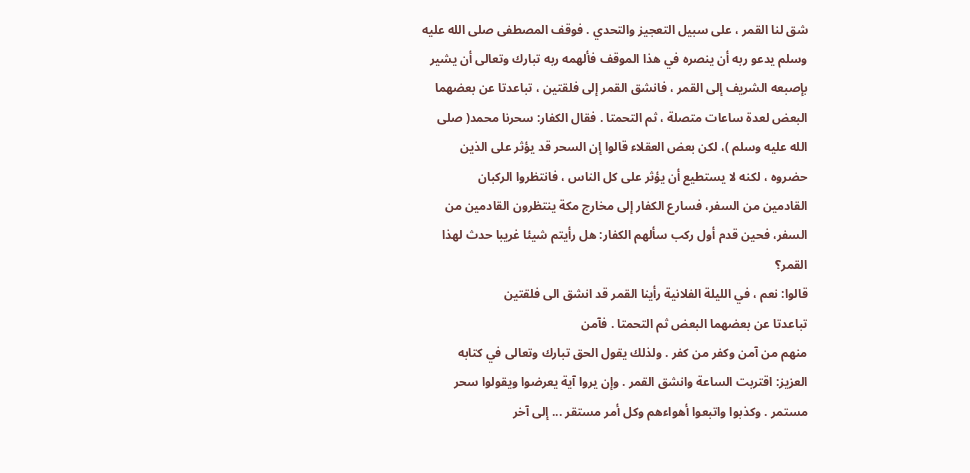شق لنا القمر ، على سبيل التعجيز والتحدي . فوقف المصطفى صلى الله عليه
وسلم يدعو ربه أن ينصره في هذا الموقف فألهمه ربه تبارك وتعالى أن يشير
بإصبعه الشريف إلى القمر ، فانشق القمر إلى فلقتين ، تباعدتا عن بعضهما
البعض لعدة ساعات متصلة ، ثم التحمتا . فقال الكفار: سحرنا محمد( صلى
الله عليه وسلم )، لكن بعض العقلاء قالوا إن السحر قد يؤثر على الذين
حضروه ، لكنه لا يستطيع أن يؤثر على كل الناس ، فانتظروا الركبان
القادمين من السفر، فسارع الكفار إلى مخارج مكة ينتظرون القادمين من
السفر، فحين قدم أول ركب سألهم الكفار: هل رأيتم شيئا غريبا حدث لهذا
القمر؟
قالوا: نعم ، في الليلة الفلانية رأينا القمر قد انشق الى فلقتين
تباعدتا عن بعضهما البعض ثم التحمتا . فآمن
منهم من آمن وكفر من كفر . ولذلك يقول الحق تبارك وتعالى في كتابه
العزيز: اقتربت الساعة وانشق القمر . وإن يروا آية يعرضوا ويقولوا سحر
مستمر . وكذبوا واتبعوا أهواءهم وكل أمر مستقر ... إلى آخر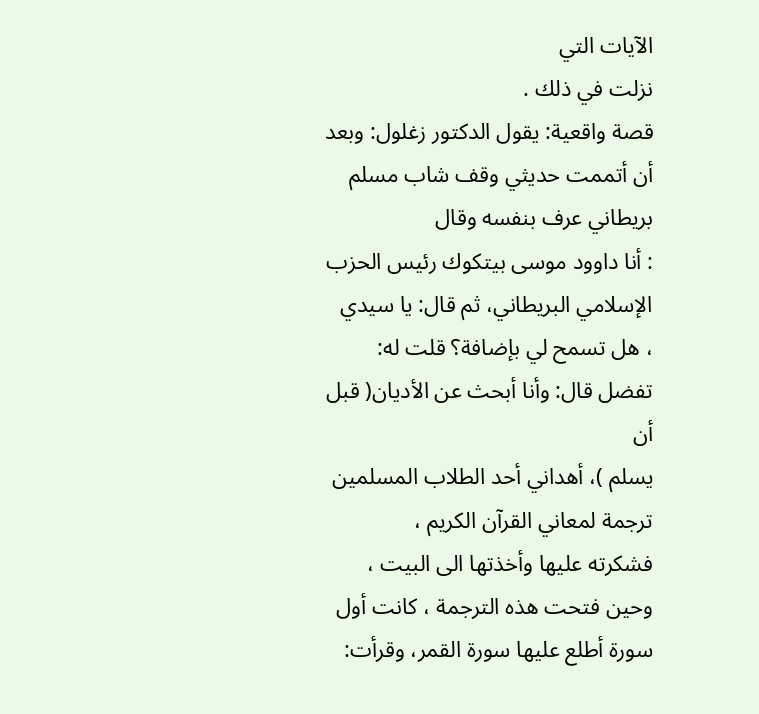الآيات التي
نزلت في ذلك .
قصة واقعية: يقول الدكتور زغلول: وبعد أن أتممت حديثي وقف شاب مسلم
بريطاني عرف بنفسه وقال
: أنا داوود موسى بيتكوك رئيس الحزب الإسلامي البريطاني، ثم قال: يا سيدي
، هل تسمح لي بإضافة؟ قلت له: تفضل قال: وأنا أبحث عن الأديان( قبل أن
يسلم )، أهداني أحد الطلاب المسلمين ترجمة لمعاني القرآن الكريم ،
فشكرته عليها وأخذتها الى البيت ، وحين فتحت هذه الترجمة ، كانت أول
سورة أطلع عليها سورة القمر، وقرأت: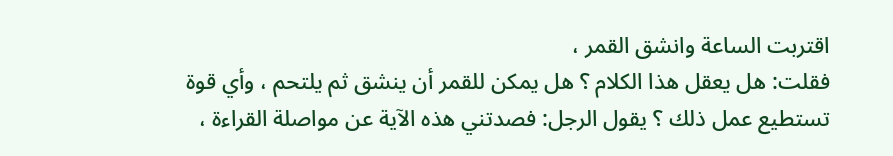اقتربت الساعة وانشق القمر ،
فقلت: هل يعقل هذا الكلام ؟ هل يمكن للقمر أن ينشق ثم يلتحم ، وأي قوة
تستطيع عمل ذلك ؟ يقول الرجل: فصدتني هذه الآية عن مواصلة القراءة ،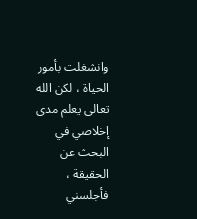وانشغلت بأمور الحياة ، لكن الله تعالى يعلم مدى إخلاصي في البحث عن
الحقيقة ، فأجلسني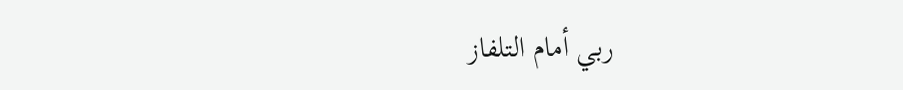ربي أمام التلفاز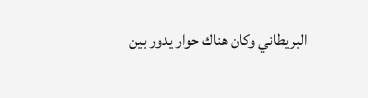البريطاني وكان هناك حوار يدور بين